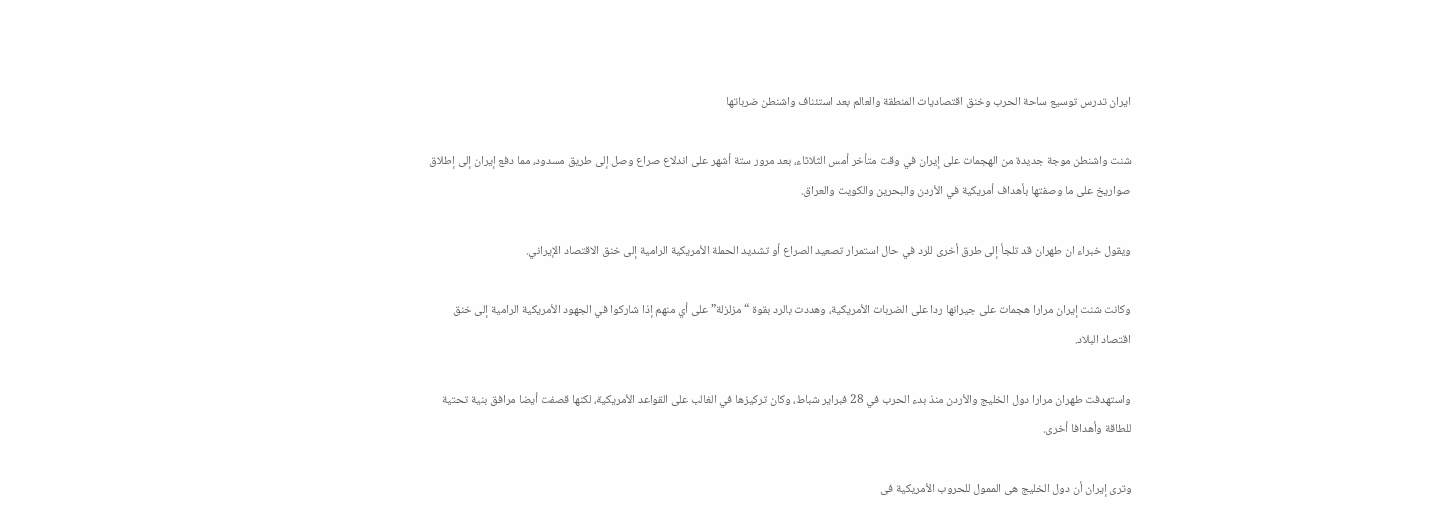ايران تدرس توسيع ساحة الحرب وخنق اقتصاديات المنطقة والعالم بعد استئناف واشنطن ضرباتها

شنت واشنطن موجة جديدة من الهجمات على إيران في وقت متأخر أمس الثلاثاء، بعد مرور ستة أشهر على اندلاع صراع وصل إلى طريق مسدود، مما دفع إيران إلى إطلاق صواريخ على ما وصفتها بأهداف أمريكية في الأردن والبحرين والكويت والعراق.

ويقول خبراء ان طهران قد تلجأ إلى طرق أخرى للرد في حال استمرار تصعيد الصراع أو تشديد الحملة الأمريكية الرامية إلى خنق الاقتصاد الإيراني.

وكانت شنت إيران مرارا هجمات على جيرانها ردا على الضربات الأمريكية، وهددت بالرد بقوة “مزلزلة” على أي منهم إذا شاركوا في الجهود الأمريكية الرامية إلى خنق اقتصاد البلاد.

واستهدفت طهران مرارا دول الخليج والأردن منذ بدء الحرب في 28 فبراير شباط، وكان تركيزها في الغالب على القواعد الأمريكية، لكنها قصفت أيضا مرافق بنية تحتية للطاقة وأهدافا أخرى.

وترى إيران أن دول الخليج هى الممول للحروب الأمريكية فى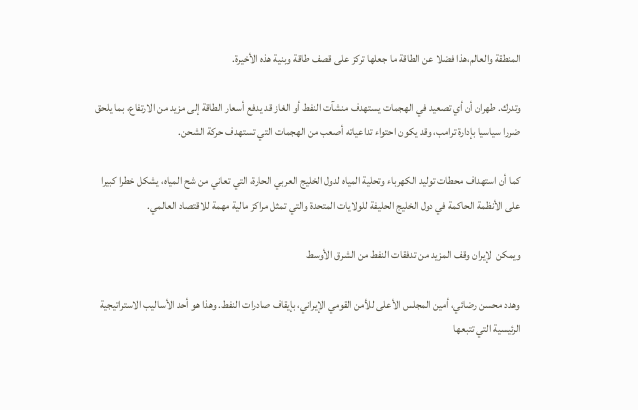المنطقة والعالم،هذا فضلا عن الطاقة ما جعلها تركز على قصف طاقة وبنية هذه الأخيرة.

وتدرك. طهران أن أي تصعيد في الهجمات يستهدف منشآت النفط أو الغاز قد يدفع أسعار الطاقة إلى مزيد من الارتفاع، بما يلحق ضررا سياسيا بإدارة ترامب، وقد يكون احتواء تداعياته أصعب من الهجمات التي تستهدف حركة الشحن.

كما أن استهداف محطات توليد الكهرباء وتحلية المياه لدول الخليج العربي الحارة، التي تعاني من شح المياه، يشكل خطرا كبيرا على الأنظمة الحاكمة في دول الخليج الحليفة للولايات المتحدة والتي تمثل مراكز مالية مهمة للاقتصاد العالمي.

ويمكن  لإيران وقف المزيد من تدفقات النفط من الشرق الأوسط

وهدد محسن رضائي، أمين المجلس الأعلى للأمن القومي الإيراني، بإيقاف صادرات النفط. وهذا هو أحد الأساليب الاستراتيجية الرئيسية التي تتبعها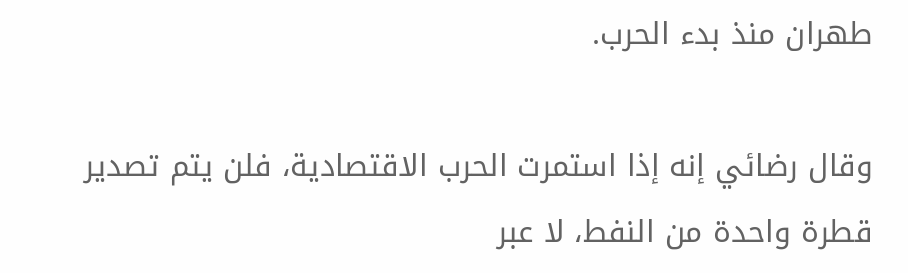طهران منذ بدء الحرب.

وقال رضائي إنه إذا استمرت الحرب الاقتصادية، فلن يتم تصدير قطرة واحدة من النفط، لا عبر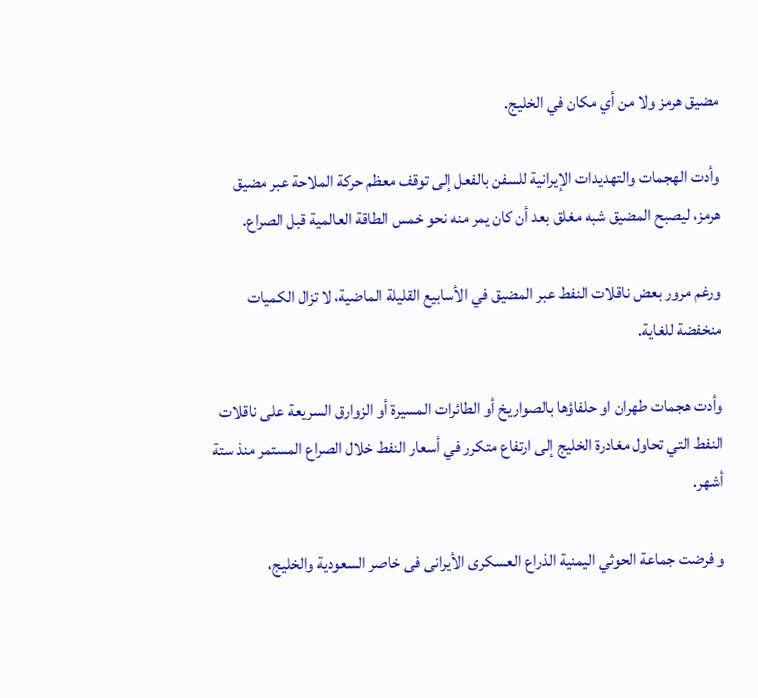مضيق هرمز ولا من أي مكان في الخليج.

وأدت الهجمات والتهديدات الإيرانية للسفن بالفعل إلى توقف معظم حركة الملاحة عبر مضيق هرمز، ليصبح المضيق شبه مغلق بعد أن كان يمر منه نحو خمس الطاقة العالمية قبل الصراع.

ورغم مرور بعض ناقلات النفط عبر المضيق في الأسابيع القليلة الماضية، لا تزال الكميات منخفضة للغاية.

وأدت هجمات طهران او حلفاؤها بالصواريخ أو الطائرات المسيرة أو الزوارق السريعة على ناقلات النفط التي تحاول مغادرة الخليج إلى ارتفاع متكرر في أسعار النفط خلال الصراع المستمر منذ ستة أشهر.

و فرضت جماعة الحوثي اليمنية الذراع العسكرى الأيرانى فى خاصر السعودية والخليج،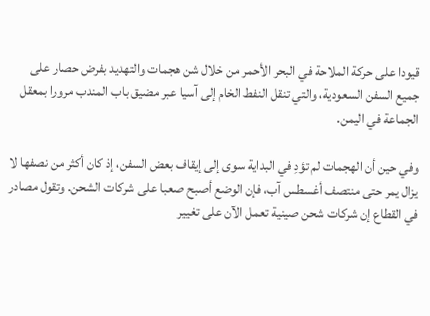قيودا على حركة الملاحة في البحر الأحمر من خلال شن هجمات والتهديد بفرض حصار على جميع السفن السعودية، والتي تنقل النفط الخام إلى آسيا عبر مضيق باب المندب مرورا بمعقل الجماعة في اليمن.

وفي حين أن الهجمات لم تؤدِ في البداية سوى إلى إيقاف بعض السفن، إذ كان أكثر من نصفها لا يزال يمر حتى منتصف أغسطس آب، فإن الوضع أصبح صعبا على شركات الشحن. وتقول مصادر في القطاع إن شركات شحن صينية تعمل الآن على تغيير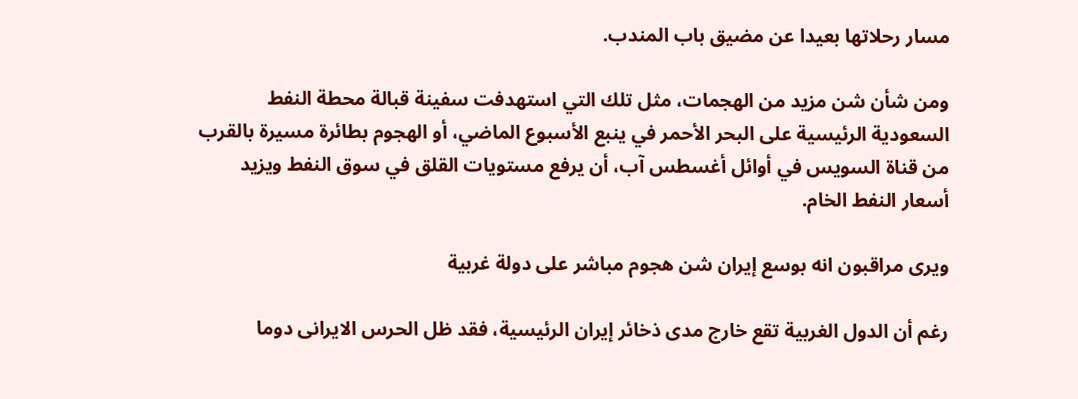مسار رحلاتها بعيدا عن مضيق باب المندب.

ومن شأن شن مزيد من الهجمات، مثل تلك التي استهدفت سفينة قبالة محطة النفط السعودية الرئيسية على البحر الأحمر في ينبع الأسبوع الماضي، أو الهجوم بطائرة مسيرة بالقرب من قناة السويس في أوائل أغسطس آب، أن يرفع مستويات القلق في سوق النفط ويزيد أسعار النفط الخام.

ويرى مراقبون انه بوسع إيران شن هجوم مباشر على دولة غربية

رغم أن الدول الغربية تقع خارج مدى ذخائر إيران الرئيسية، فقد ظل الحرس الايرانى دوما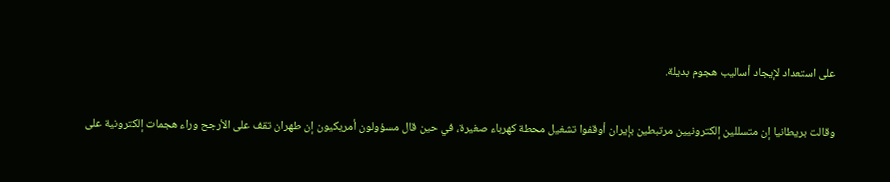على استعداد لإيجاد أساليب هجوم بديلة.

وقالت بريطانيا إن متسللين إلكترونيين مرتبطين بإيران أوقفوا تشغيل محطة كهرباء صغيرة، في حين قال مسؤولون أمريكيون إن طهران تقف على الأرجح وراء هجمات إلكترونية على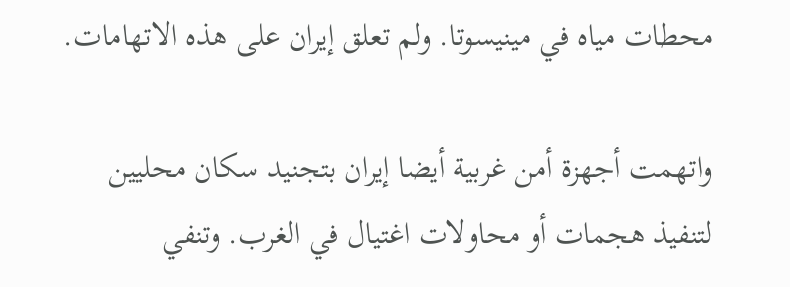محطات مياه في مينيسوتا. ولم تعلق إيران على هذه الاتهامات.

واتهمت أجهزة أمن غربية أيضا إيران بتجنيد سكان محليين لتنفيذ هجمات أو محاولات اغتيال في الغرب. وتنفي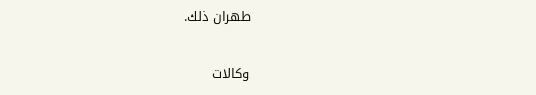طهران ذلك.

وكالات